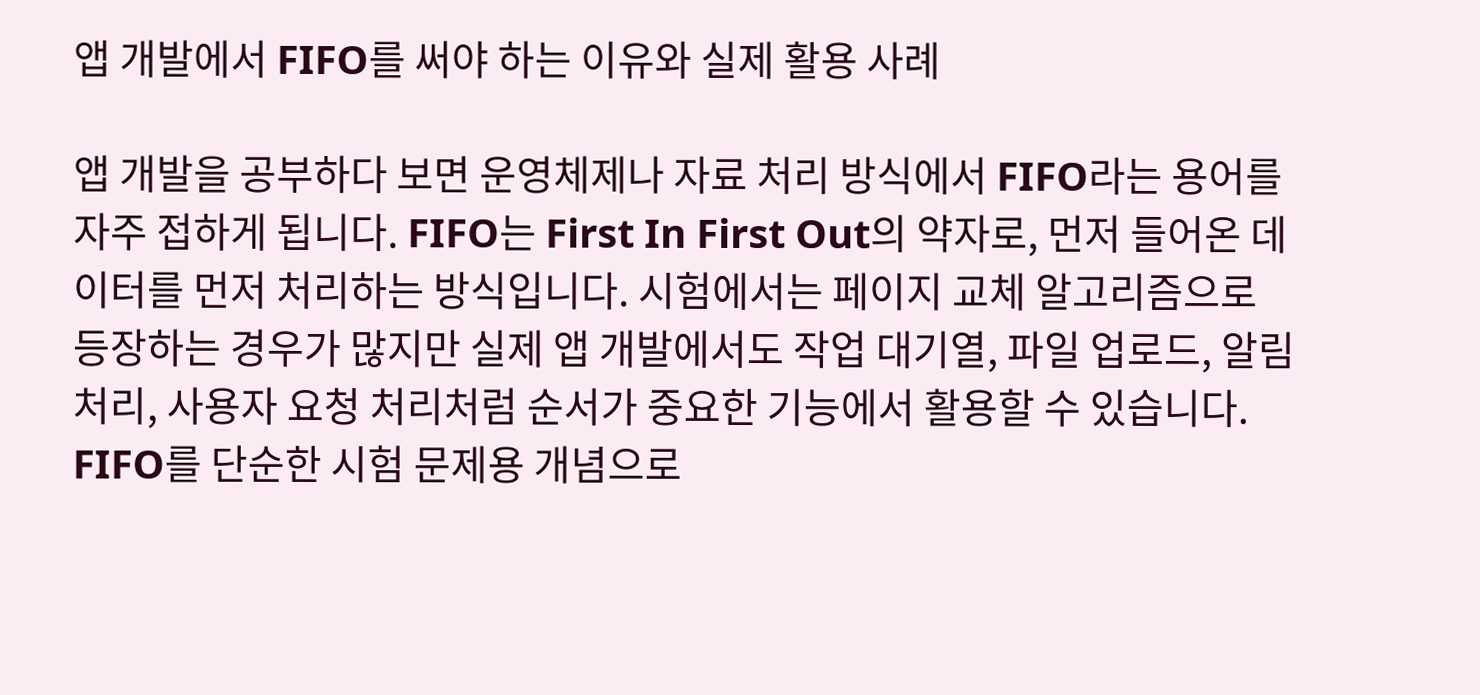앱 개발에서 FIFO를 써야 하는 이유와 실제 활용 사례

앱 개발을 공부하다 보면 운영체제나 자료 처리 방식에서 FIFO라는 용어를 자주 접하게 됩니다. FIFO는 First In First Out의 약자로, 먼저 들어온 데이터를 먼저 처리하는 방식입니다. 시험에서는 페이지 교체 알고리즘으로 등장하는 경우가 많지만 실제 앱 개발에서도 작업 대기열, 파일 업로드, 알림 처리, 사용자 요청 처리처럼 순서가 중요한 기능에서 활용할 수 있습니다. FIFO를 단순한 시험 문제용 개념으로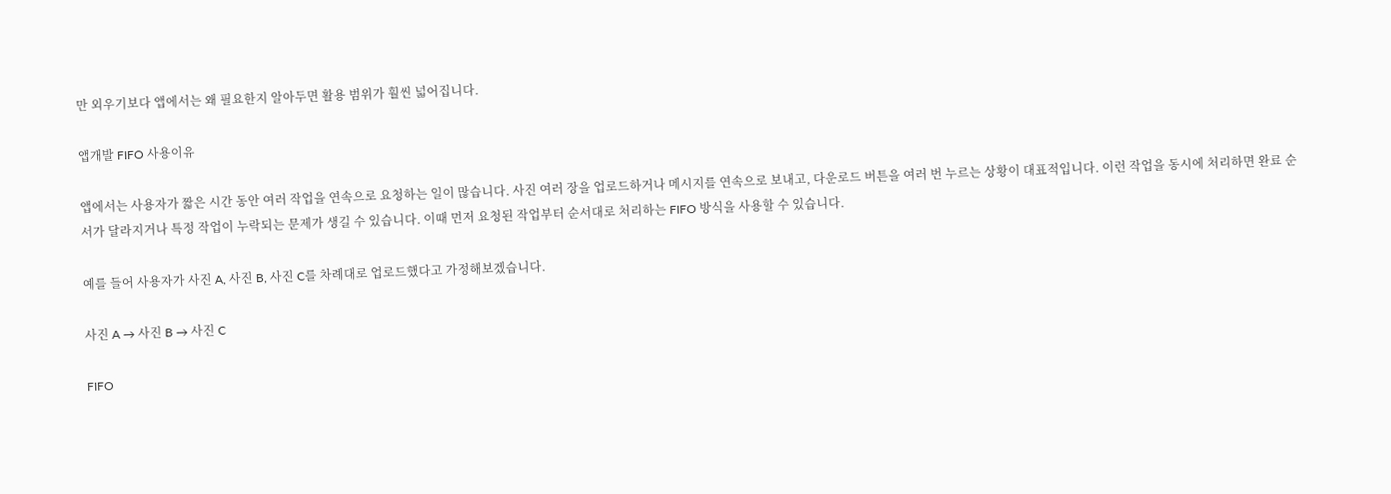만 외우기보다 앱에서는 왜 필요한지 알아두면 활용 범위가 훨씬 넓어집니다.

앱개발 FIFO 사용이유

앱에서는 사용자가 짧은 시간 동안 여러 작업을 연속으로 요청하는 일이 많습니다. 사진 여러 장을 업로드하거나 메시지를 연속으로 보내고, 다운로드 버튼을 여러 번 누르는 상황이 대표적입니다. 이런 작업을 동시에 처리하면 완료 순서가 달라지거나 특정 작업이 누락되는 문제가 생길 수 있습니다. 이때 먼저 요청된 작업부터 순서대로 처리하는 FIFO 방식을 사용할 수 있습니다.

예를 들어 사용자가 사진 A, 사진 B, 사진 C를 차례대로 업로드했다고 가정해보겠습니다.

사진 A → 사진 B → 사진 C

FIFO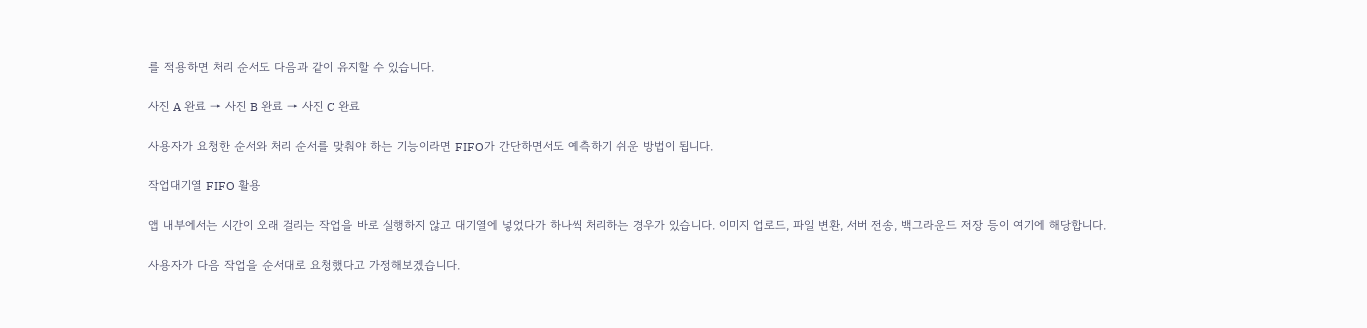를 적용하면 처리 순서도 다음과 같이 유지할 수 있습니다.

사진 A 완료 → 사진 B 완료 → 사진 C 완료

사용자가 요청한 순서와 처리 순서를 맞춰야 하는 기능이라면 FIFO가 간단하면서도 예측하기 쉬운 방법이 됩니다.

작업대기열 FIFO 활용

앱 내부에서는 시간이 오래 걸리는 작업을 바로 실행하지 않고 대기열에 넣었다가 하나씩 처리하는 경우가 있습니다. 이미지 업로드, 파일 변환, 서버 전송, 백그라운드 저장 등이 여기에 해당합니다.

사용자가 다음 작업을 순서대로 요청했다고 가정해보겠습니다.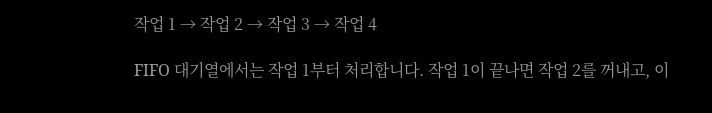작업 1 → 작업 2 → 작업 3 → 작업 4

FIFO 대기열에서는 작업 1부터 처리합니다. 작업 1이 끝나면 작업 2를 꺼내고, 이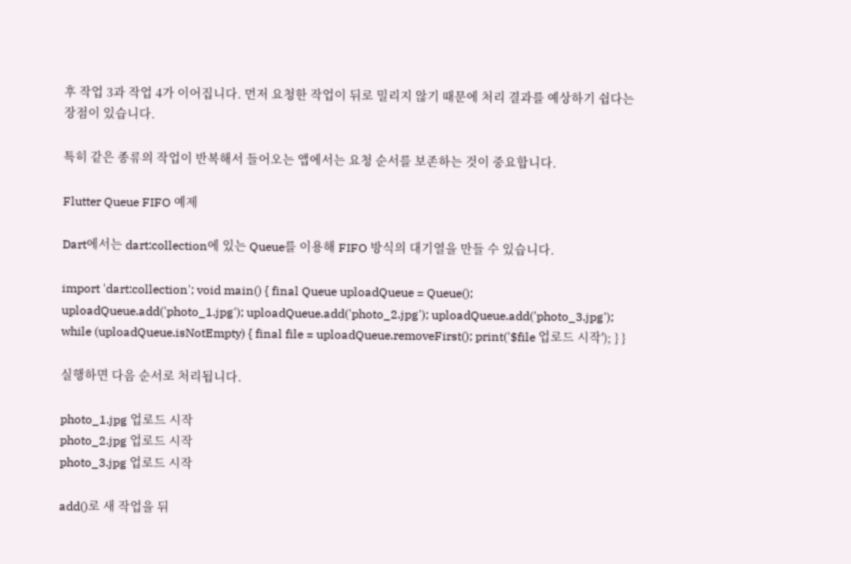후 작업 3과 작업 4가 이어집니다. 먼저 요청한 작업이 뒤로 밀리지 않기 때문에 처리 결과를 예상하기 쉽다는 장점이 있습니다.

특히 같은 종류의 작업이 반복해서 들어오는 앱에서는 요청 순서를 보존하는 것이 중요합니다.

Flutter Queue FIFO 예제

Dart에서는 dart:collection에 있는 Queue를 이용해 FIFO 방식의 대기열을 만들 수 있습니다.

import 'dart:collection'; void main() { final Queue uploadQueue = Queue(); uploadQueue.add('photo_1.jpg'); uploadQueue.add('photo_2.jpg'); uploadQueue.add('photo_3.jpg'); while (uploadQueue.isNotEmpty) { final file = uploadQueue.removeFirst(); print('$file 업로드 시작'); } }

실행하면 다음 순서로 처리됩니다.

photo_1.jpg 업로드 시작
photo_2.jpg 업로드 시작
photo_3.jpg 업로드 시작

add()로 새 작업을 뒤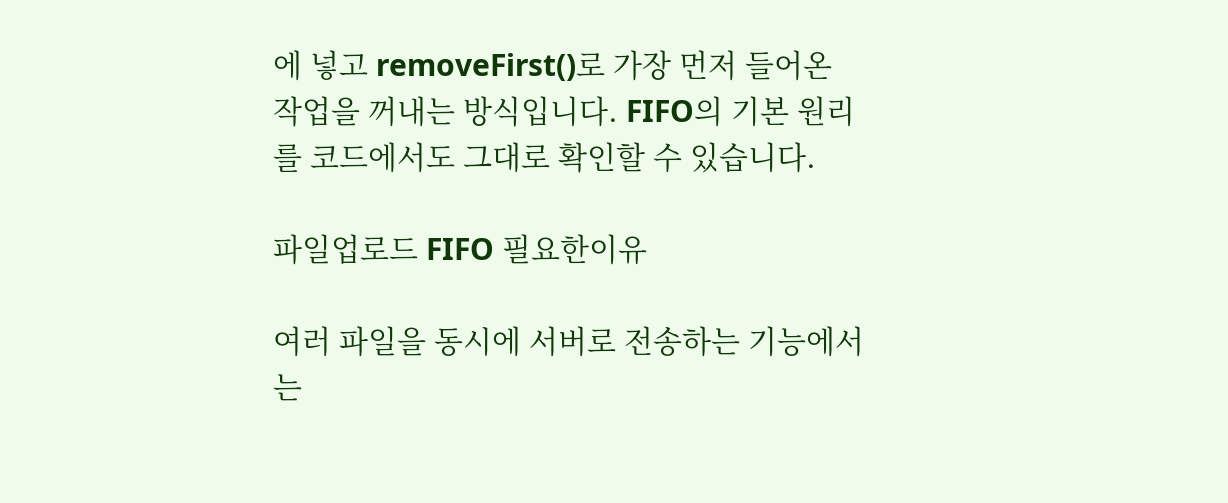에 넣고 removeFirst()로 가장 먼저 들어온 작업을 꺼내는 방식입니다. FIFO의 기본 원리를 코드에서도 그대로 확인할 수 있습니다.

파일업로드 FIFO 필요한이유

여러 파일을 동시에 서버로 전송하는 기능에서는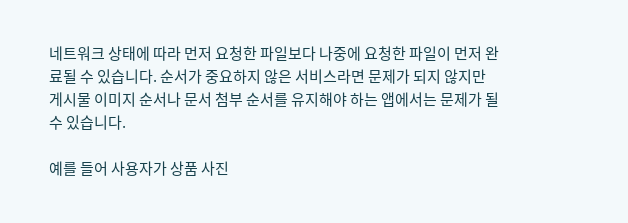네트워크 상태에 따라 먼저 요청한 파일보다 나중에 요청한 파일이 먼저 완료될 수 있습니다. 순서가 중요하지 않은 서비스라면 문제가 되지 않지만 게시물 이미지 순서나 문서 첨부 순서를 유지해야 하는 앱에서는 문제가 될 수 있습니다.

예를 들어 사용자가 상품 사진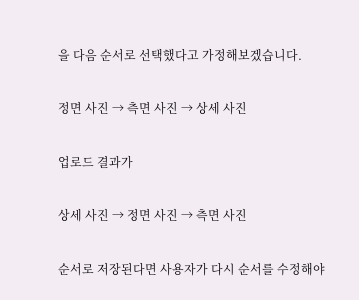을 다음 순서로 선택했다고 가정해보겠습니다.

정면 사진 → 측면 사진 → 상세 사진

업로드 결과가

상세 사진 → 정면 사진 → 측면 사진

순서로 저장된다면 사용자가 다시 순서를 수정해야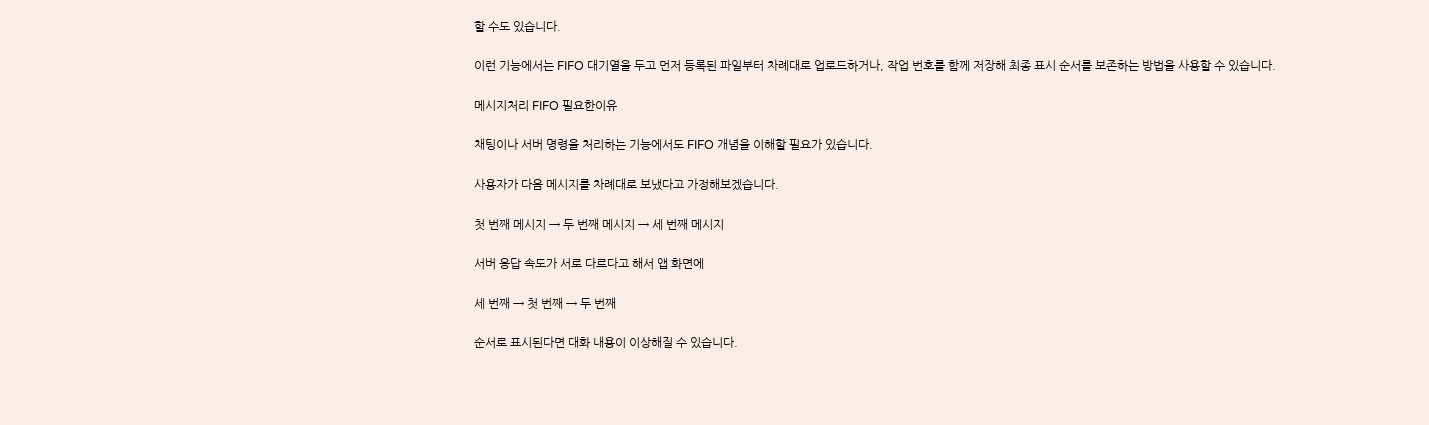할 수도 있습니다.

이런 기능에서는 FIFO 대기열을 두고 먼저 등록된 파일부터 차례대로 업로드하거나, 작업 번호를 함께 저장해 최종 표시 순서를 보존하는 방법을 사용할 수 있습니다.

메시지처리 FIFO 필요한이유

채팅이나 서버 명령을 처리하는 기능에서도 FIFO 개념을 이해할 필요가 있습니다.

사용자가 다음 메시지를 차례대로 보냈다고 가정해보겠습니다.

첫 번째 메시지 → 두 번째 메시지 → 세 번째 메시지

서버 응답 속도가 서로 다르다고 해서 앱 화면에

세 번째 → 첫 번째 → 두 번째

순서로 표시된다면 대화 내용이 이상해질 수 있습니다.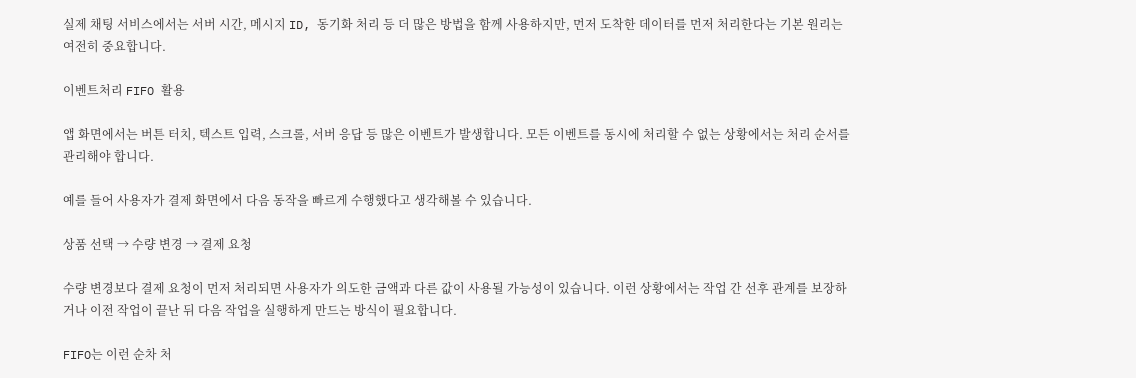실제 채팅 서비스에서는 서버 시간, 메시지 ID, 동기화 처리 등 더 많은 방법을 함께 사용하지만, 먼저 도착한 데이터를 먼저 처리한다는 기본 원리는 여전히 중요합니다.

이벤트처리 FIFO 활용

앱 화면에서는 버튼 터치, 텍스트 입력, 스크롤, 서버 응답 등 많은 이벤트가 발생합니다. 모든 이벤트를 동시에 처리할 수 없는 상황에서는 처리 순서를 관리해야 합니다.

예를 들어 사용자가 결제 화면에서 다음 동작을 빠르게 수행했다고 생각해볼 수 있습니다.

상품 선택 → 수량 변경 → 결제 요청

수량 변경보다 결제 요청이 먼저 처리되면 사용자가 의도한 금액과 다른 값이 사용될 가능성이 있습니다. 이런 상황에서는 작업 간 선후 관계를 보장하거나 이전 작업이 끝난 뒤 다음 작업을 실행하게 만드는 방식이 필요합니다.

FIFO는 이런 순차 처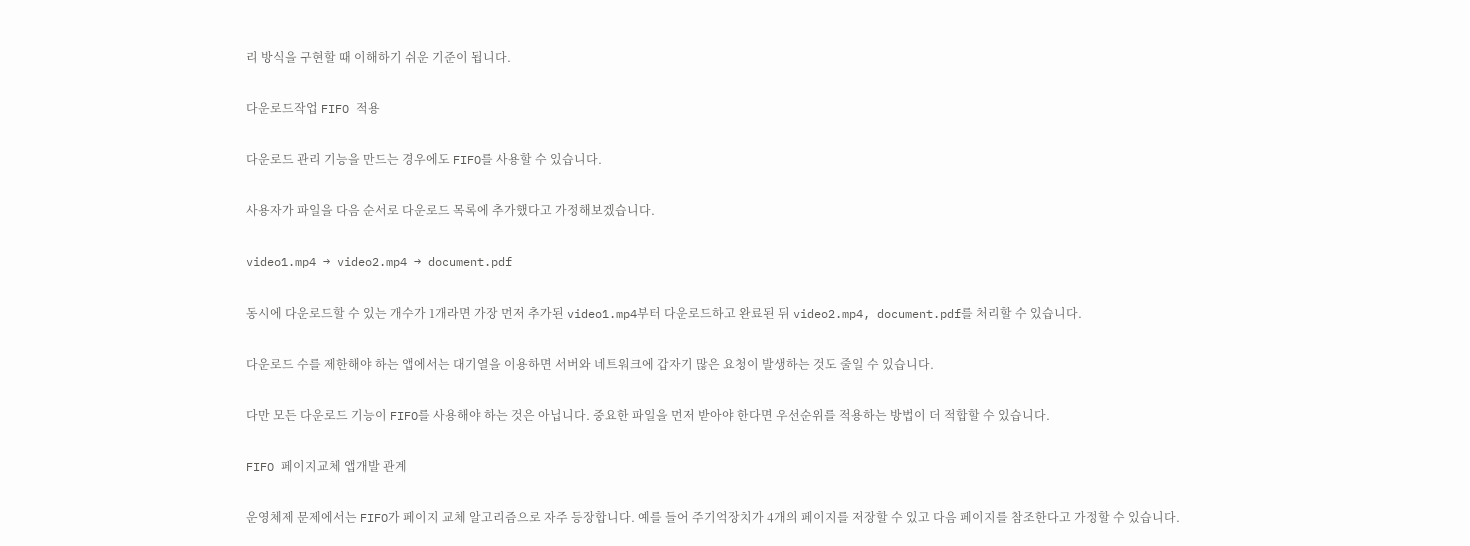리 방식을 구현할 때 이해하기 쉬운 기준이 됩니다.

다운로드작업 FIFO 적용

다운로드 관리 기능을 만드는 경우에도 FIFO를 사용할 수 있습니다.

사용자가 파일을 다음 순서로 다운로드 목록에 추가했다고 가정해보겠습니다.

video1.mp4 → video2.mp4 → document.pdf

동시에 다운로드할 수 있는 개수가 1개라면 가장 먼저 추가된 video1.mp4부터 다운로드하고 완료된 뒤 video2.mp4, document.pdf를 처리할 수 있습니다.

다운로드 수를 제한해야 하는 앱에서는 대기열을 이용하면 서버와 네트워크에 갑자기 많은 요청이 발생하는 것도 줄일 수 있습니다.

다만 모든 다운로드 기능이 FIFO를 사용해야 하는 것은 아닙니다. 중요한 파일을 먼저 받아야 한다면 우선순위를 적용하는 방법이 더 적합할 수 있습니다.

FIFO 페이지교체 앱개발 관계

운영체제 문제에서는 FIFO가 페이지 교체 알고리즘으로 자주 등장합니다. 예를 들어 주기억장치가 4개의 페이지를 저장할 수 있고 다음 페이지를 참조한다고 가정할 수 있습니다.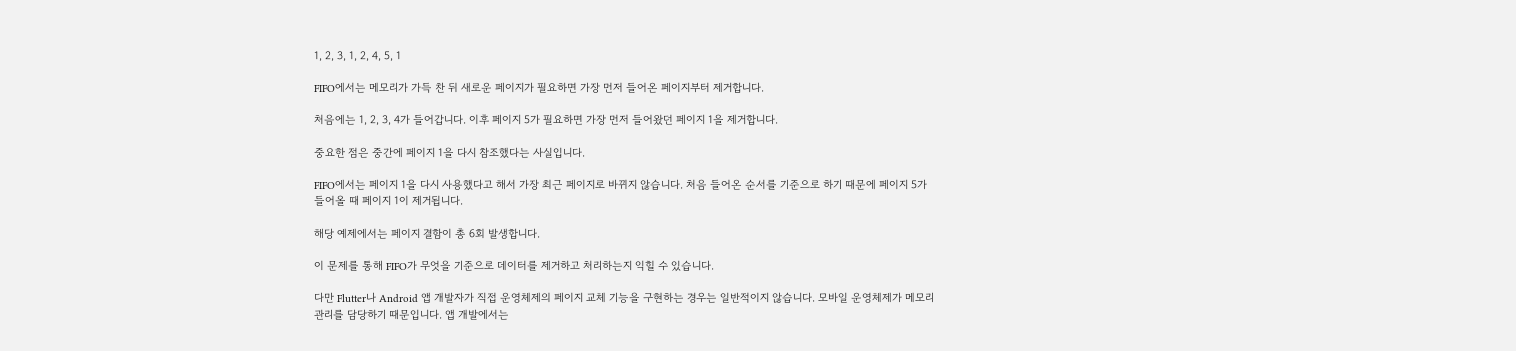1, 2, 3, 1, 2, 4, 5, 1

FIFO에서는 메모리가 가득 찬 뒤 새로운 페이지가 필요하면 가장 먼저 들어온 페이지부터 제거합니다.

처음에는 1, 2, 3, 4가 들어갑니다. 이후 페이지 5가 필요하면 가장 먼저 들어왔던 페이지 1을 제거합니다.

중요한 점은 중간에 페이지 1을 다시 참조했다는 사실입니다.

FIFO에서는 페이지 1을 다시 사용했다고 해서 가장 최근 페이지로 바뀌지 않습니다. 처음 들어온 순서를 기준으로 하기 때문에 페이지 5가 들어올 때 페이지 1이 제거됩니다.

해당 예제에서는 페이지 결함이 총 6회 발생합니다.

이 문제를 통해 FIFO가 무엇을 기준으로 데이터를 제거하고 처리하는지 익힐 수 있습니다.

다만 Flutter나 Android 앱 개발자가 직접 운영체제의 페이지 교체 기능을 구현하는 경우는 일반적이지 않습니다. 모바일 운영체제가 메모리 관리를 담당하기 때문입니다. 앱 개발에서는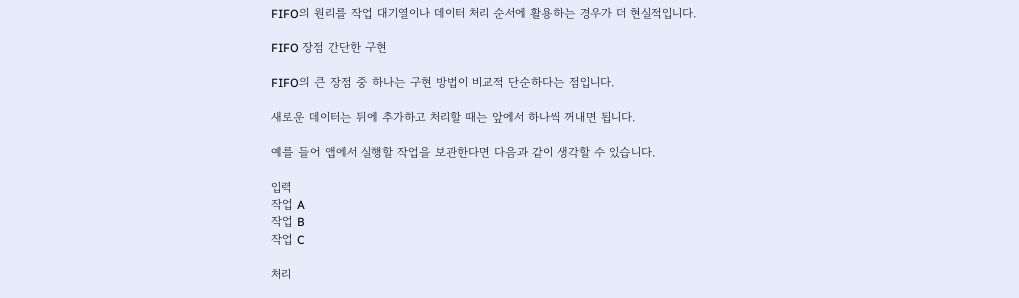FIFO의 원리를 작업 대기열이나 데이터 처리 순서에 활용하는 경우가 더 현실적입니다.

FIFO 장점 간단한 구현

FIFO의 큰 장점 중 하나는 구현 방법이 비교적 단순하다는 점입니다.

새로운 데이터는 뒤에 추가하고 처리할 때는 앞에서 하나씩 꺼내면 됩니다.

예를 들어 앱에서 실행할 작업을 보관한다면 다음과 같이 생각할 수 있습니다.

입력
작업 A
작업 B
작업 C

처리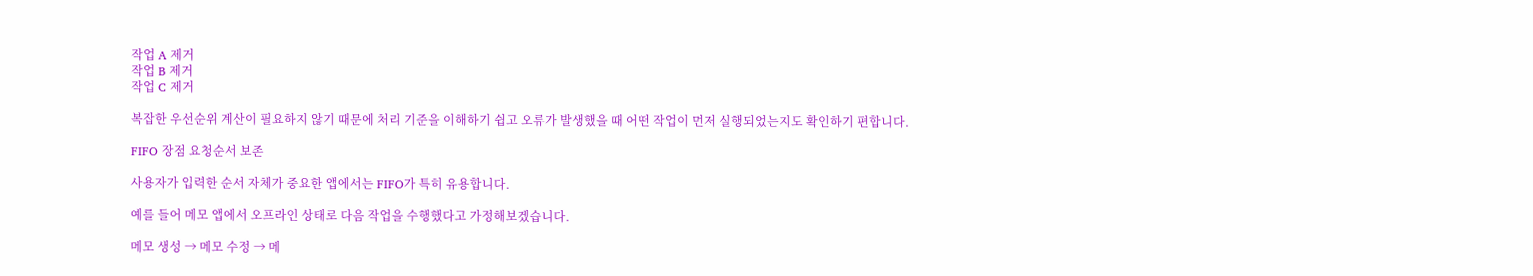작업 A 제거
작업 B 제거
작업 C 제거

복잡한 우선순위 계산이 필요하지 않기 때문에 처리 기준을 이해하기 쉽고 오류가 발생했을 때 어떤 작업이 먼저 실행되었는지도 확인하기 편합니다.

FIFO 장점 요청순서 보존

사용자가 입력한 순서 자체가 중요한 앱에서는 FIFO가 특히 유용합니다.

예를 들어 메모 앱에서 오프라인 상태로 다음 작업을 수행했다고 가정해보겠습니다.

메모 생성 → 메모 수정 → 메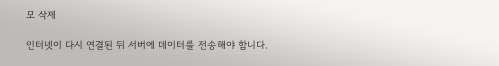모 삭제

인터넷이 다시 연결된 뒤 서버에 데이터를 전송해야 합니다.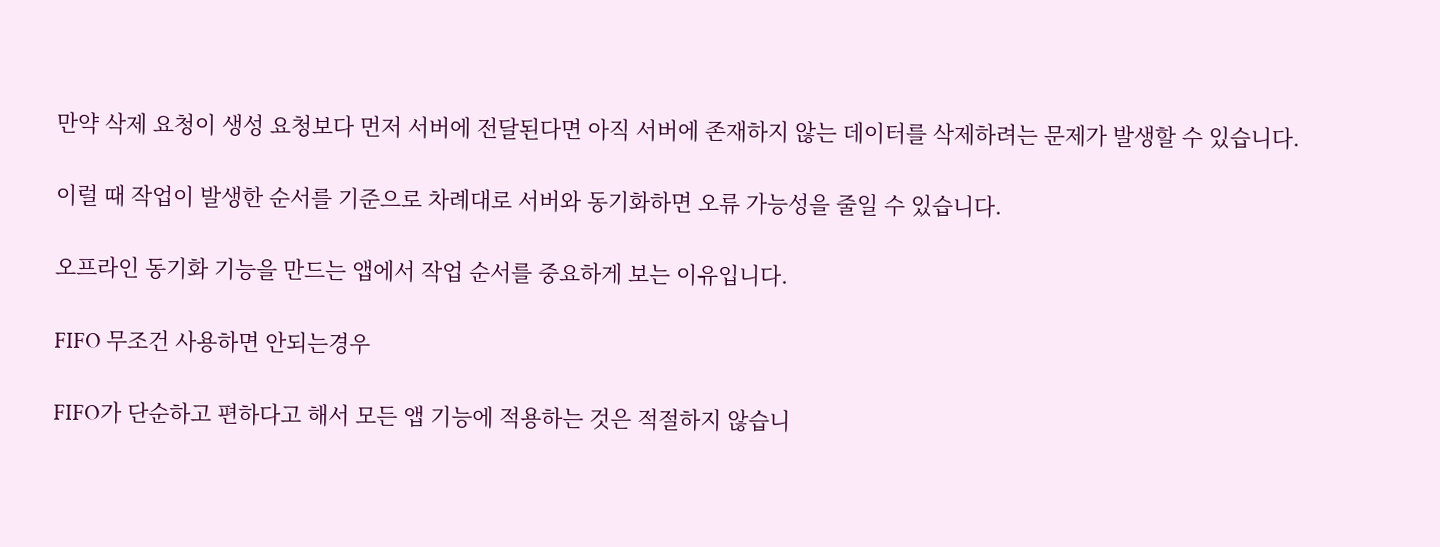만약 삭제 요청이 생성 요청보다 먼저 서버에 전달된다면 아직 서버에 존재하지 않는 데이터를 삭제하려는 문제가 발생할 수 있습니다.

이럴 때 작업이 발생한 순서를 기준으로 차례대로 서버와 동기화하면 오류 가능성을 줄일 수 있습니다.

오프라인 동기화 기능을 만드는 앱에서 작업 순서를 중요하게 보는 이유입니다.

FIFO 무조건 사용하면 안되는경우

FIFO가 단순하고 편하다고 해서 모든 앱 기능에 적용하는 것은 적절하지 않습니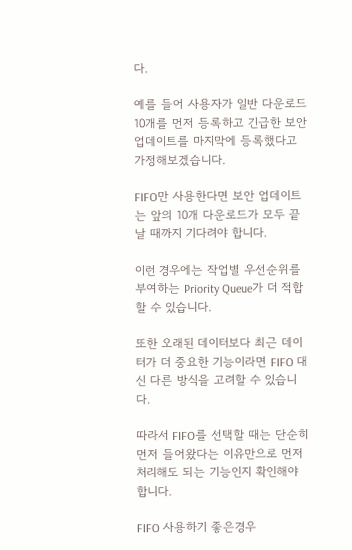다.

예를 들어 사용자가 일반 다운로드 10개를 먼저 등록하고 긴급한 보안 업데이트를 마지막에 등록했다고 가정해보겠습니다.

FIFO만 사용한다면 보안 업데이트는 앞의 10개 다운로드가 모두 끝날 때까지 기다려야 합니다.

이런 경우에는 작업별 우선순위를 부여하는 Priority Queue가 더 적합할 수 있습니다.

또한 오래된 데이터보다 최근 데이터가 더 중요한 기능이라면 FIFO 대신 다른 방식을 고려할 수 있습니다.

따라서 FIFO를 선택할 때는 단순히 먼저 들어왔다는 이유만으로 먼저 처리해도 되는 기능인지 확인해야 합니다.

FIFO 사용하기 좋은경우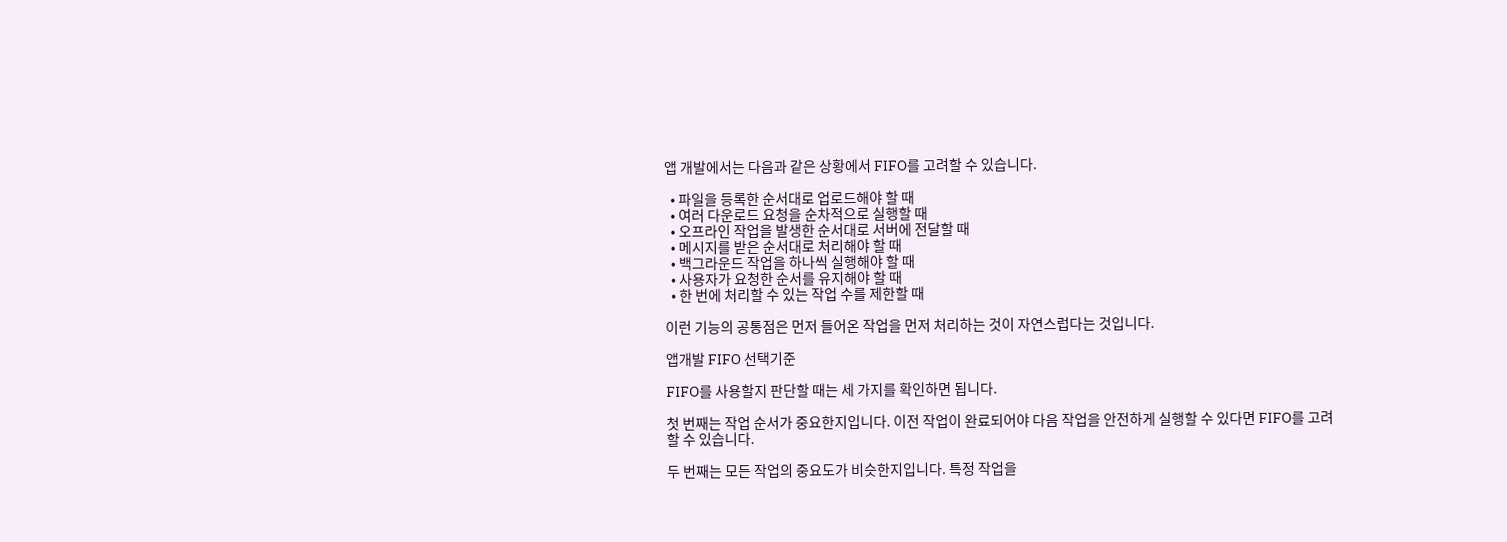앱 개발에서는 다음과 같은 상황에서 FIFO를 고려할 수 있습니다.

  • 파일을 등록한 순서대로 업로드해야 할 때
  • 여러 다운로드 요청을 순차적으로 실행할 때
  • 오프라인 작업을 발생한 순서대로 서버에 전달할 때
  • 메시지를 받은 순서대로 처리해야 할 때
  • 백그라운드 작업을 하나씩 실행해야 할 때
  • 사용자가 요청한 순서를 유지해야 할 때
  • 한 번에 처리할 수 있는 작업 수를 제한할 때

이런 기능의 공통점은 먼저 들어온 작업을 먼저 처리하는 것이 자연스럽다는 것입니다.

앱개발 FIFO 선택기준

FIFO를 사용할지 판단할 때는 세 가지를 확인하면 됩니다.

첫 번째는 작업 순서가 중요한지입니다. 이전 작업이 완료되어야 다음 작업을 안전하게 실행할 수 있다면 FIFO를 고려할 수 있습니다.

두 번째는 모든 작업의 중요도가 비슷한지입니다. 특정 작업을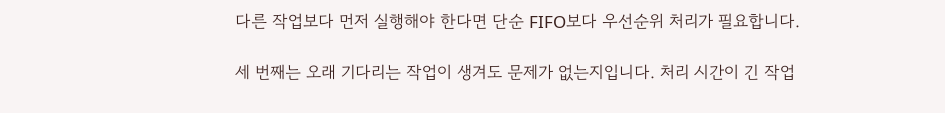다른 작업보다 먼저 실행해야 한다면 단순 FIFO보다 우선순위 처리가 필요합니다.

세 번째는 오래 기다리는 작업이 생겨도 문제가 없는지입니다. 처리 시간이 긴 작업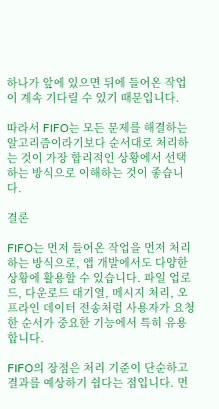하나가 앞에 있으면 뒤에 들어온 작업이 계속 기다릴 수 있기 때문입니다.

따라서 FIFO는 모든 문제를 해결하는 알고리즘이라기보다 순서대로 처리하는 것이 가장 합리적인 상황에서 선택하는 방식으로 이해하는 것이 좋습니다.

결론

FIFO는 먼저 들어온 작업을 먼저 처리하는 방식으로, 앱 개발에서도 다양한 상황에 활용할 수 있습니다. 파일 업로드, 다운로드 대기열, 메시지 처리, 오프라인 데이터 전송처럼 사용자가 요청한 순서가 중요한 기능에서 특히 유용합니다.

FIFO의 장점은 처리 기준이 단순하고 결과를 예상하기 쉽다는 점입니다. 먼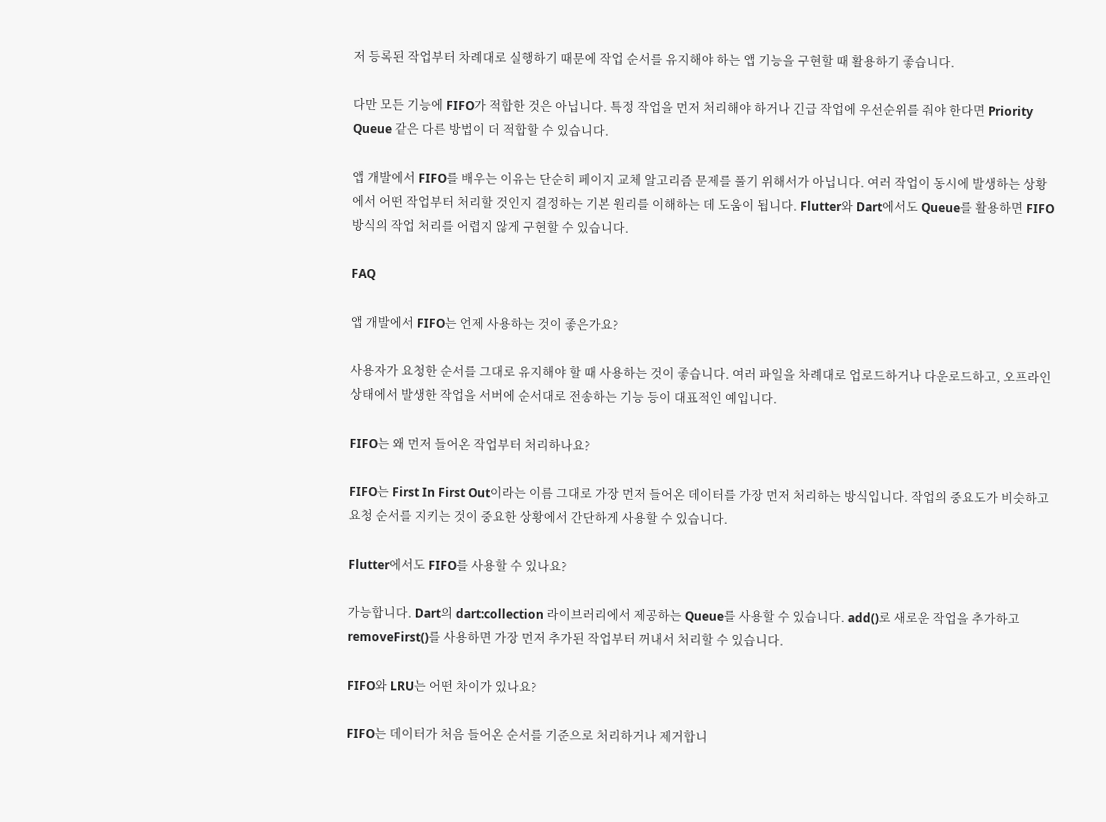저 등록된 작업부터 차례대로 실행하기 때문에 작업 순서를 유지해야 하는 앱 기능을 구현할 때 활용하기 좋습니다.

다만 모든 기능에 FIFO가 적합한 것은 아닙니다. 특정 작업을 먼저 처리해야 하거나 긴급 작업에 우선순위를 줘야 한다면 Priority Queue 같은 다른 방법이 더 적합할 수 있습니다.

앱 개발에서 FIFO를 배우는 이유는 단순히 페이지 교체 알고리즘 문제를 풀기 위해서가 아닙니다. 여러 작업이 동시에 발생하는 상황에서 어떤 작업부터 처리할 것인지 결정하는 기본 원리를 이해하는 데 도움이 됩니다. Flutter와 Dart에서도 Queue를 활용하면 FIFO 방식의 작업 처리를 어렵지 않게 구현할 수 있습니다.

FAQ

앱 개발에서 FIFO는 언제 사용하는 것이 좋은가요?

사용자가 요청한 순서를 그대로 유지해야 할 때 사용하는 것이 좋습니다. 여러 파일을 차례대로 업로드하거나 다운로드하고, 오프라인 상태에서 발생한 작업을 서버에 순서대로 전송하는 기능 등이 대표적인 예입니다.

FIFO는 왜 먼저 들어온 작업부터 처리하나요?

FIFO는 First In First Out이라는 이름 그대로 가장 먼저 들어온 데이터를 가장 먼저 처리하는 방식입니다. 작업의 중요도가 비슷하고 요청 순서를 지키는 것이 중요한 상황에서 간단하게 사용할 수 있습니다.

Flutter에서도 FIFO를 사용할 수 있나요?

가능합니다. Dart의 dart:collection 라이브러리에서 제공하는 Queue를 사용할 수 있습니다. add()로 새로운 작업을 추가하고 removeFirst()를 사용하면 가장 먼저 추가된 작업부터 꺼내서 처리할 수 있습니다.

FIFO와 LRU는 어떤 차이가 있나요?

FIFO는 데이터가 처음 들어온 순서를 기준으로 처리하거나 제거합니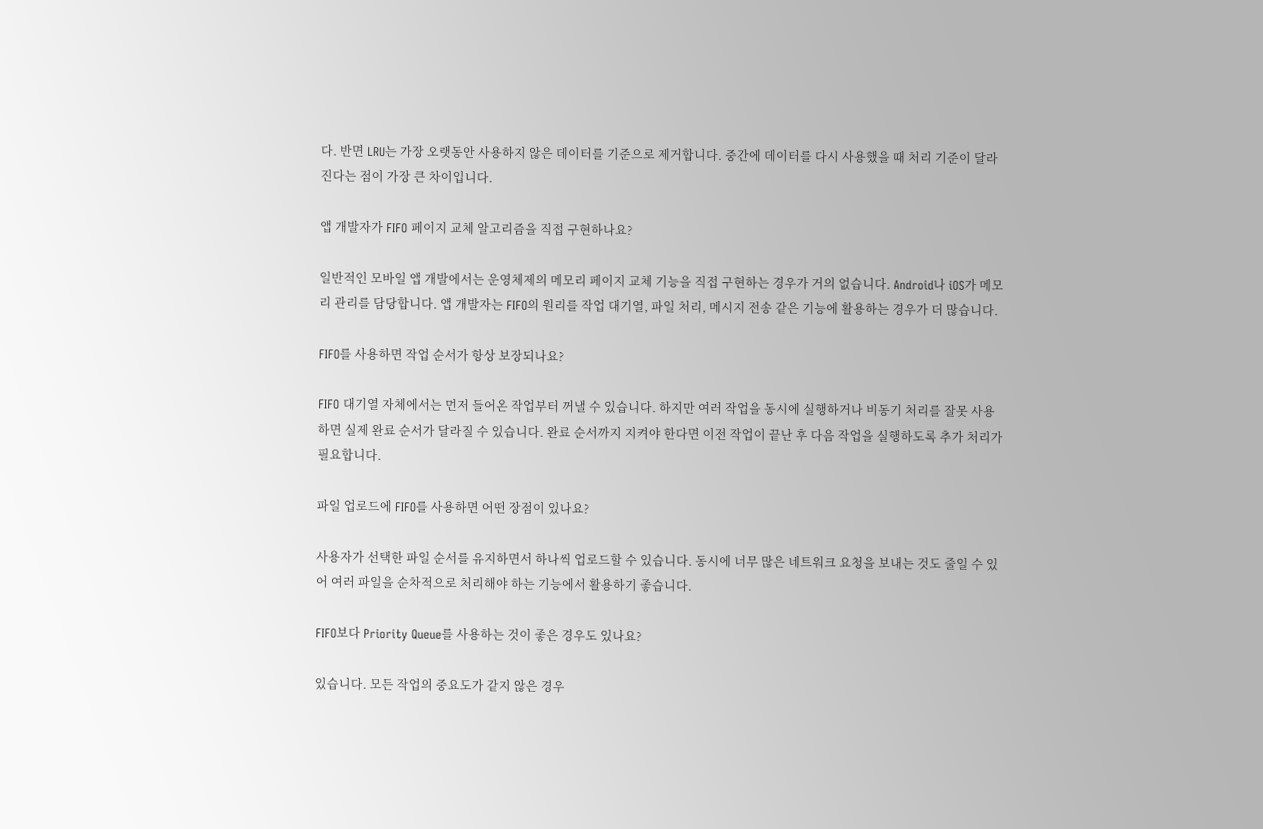다. 반면 LRU는 가장 오랫동안 사용하지 않은 데이터를 기준으로 제거합니다. 중간에 데이터를 다시 사용했을 때 처리 기준이 달라진다는 점이 가장 큰 차이입니다.

앱 개발자가 FIFO 페이지 교체 알고리즘을 직접 구현하나요?

일반적인 모바일 앱 개발에서는 운영체제의 메모리 페이지 교체 기능을 직접 구현하는 경우가 거의 없습니다. Android나 iOS가 메모리 관리를 담당합니다. 앱 개발자는 FIFO의 원리를 작업 대기열, 파일 처리, 메시지 전송 같은 기능에 활용하는 경우가 더 많습니다.

FIFO를 사용하면 작업 순서가 항상 보장되나요?

FIFO 대기열 자체에서는 먼저 들어온 작업부터 꺼낼 수 있습니다. 하지만 여러 작업을 동시에 실행하거나 비동기 처리를 잘못 사용하면 실제 완료 순서가 달라질 수 있습니다. 완료 순서까지 지켜야 한다면 이전 작업이 끝난 후 다음 작업을 실행하도록 추가 처리가 필요합니다.

파일 업로드에 FIFO를 사용하면 어떤 장점이 있나요?

사용자가 선택한 파일 순서를 유지하면서 하나씩 업로드할 수 있습니다. 동시에 너무 많은 네트워크 요청을 보내는 것도 줄일 수 있어 여러 파일을 순차적으로 처리해야 하는 기능에서 활용하기 좋습니다.

FIFO보다 Priority Queue를 사용하는 것이 좋은 경우도 있나요?

있습니다. 모든 작업의 중요도가 같지 않은 경우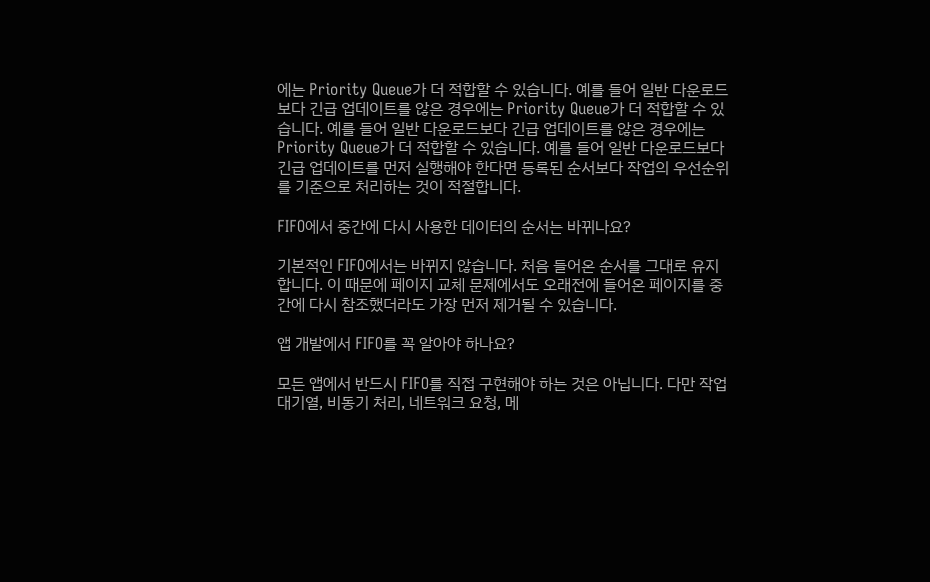에는 Priority Queue가 더 적합할 수 있습니다. 예를 들어 일반 다운로드보다 긴급 업데이트를 않은 경우에는 Priority Queue가 더 적합할 수 있습니다. 예를 들어 일반 다운로드보다 긴급 업데이트를 않은 경우에는 Priority Queue가 더 적합할 수 있습니다. 예를 들어 일반 다운로드보다 긴급 업데이트를 먼저 실행해야 한다면 등록된 순서보다 작업의 우선순위를 기준으로 처리하는 것이 적절합니다.

FIFO에서 중간에 다시 사용한 데이터의 순서는 바뀌나요?

기본적인 FIFO에서는 바뀌지 않습니다. 처음 들어온 순서를 그대로 유지합니다. 이 때문에 페이지 교체 문제에서도 오래전에 들어온 페이지를 중간에 다시 참조했더라도 가장 먼저 제거될 수 있습니다.

앱 개발에서 FIFO를 꼭 알아야 하나요?

모든 앱에서 반드시 FIFO를 직접 구현해야 하는 것은 아닙니다. 다만 작업 대기열, 비동기 처리, 네트워크 요청, 메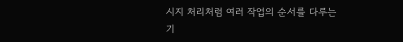시지 처리처럼 여러 작업의 순서를 다루는 기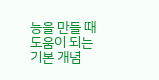능을 만들 때 도움이 되는 기본 개념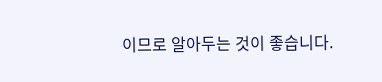이므로 알아두는 것이 좋습니다.